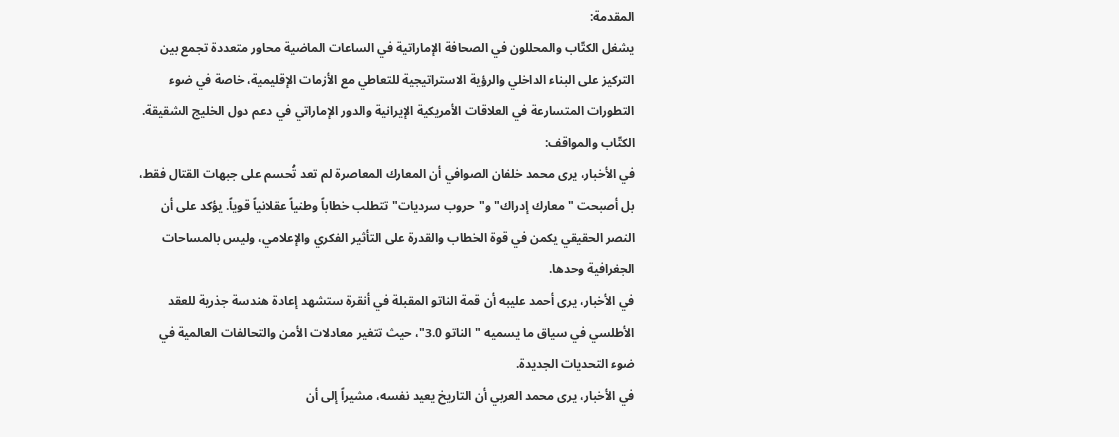المقدمة:
يشغل الكتّاب والمحللون في الصحافة الإماراتية في الساعات الماضية محاور متعددة تجمع بين التركيز على البناء الداخلي والرؤية الاستراتيجية للتعاطي مع الأزمات الإقليمية، خاصة في ضوء التطورات المتسارعة في العلاقات الأمريكية الإيرانية والدور الإماراتي في دعم دول الخليج الشقيقة.
الكتّاب والمواقف:
في الأخبار، يرى محمد خلفان الصوافي أن المعارك المعاصرة لم تعد تُحسم على جبهات القتال فقط، بل أصبحت "معارك إدراك" و"حروب سرديات" تتطلب خطاباً وطنياً عقلانياً قوياً. يؤكد على أن النصر الحقيقي يكمن في قوة الخطاب والقدرة على التأثير الفكري والإعلامي، وليس بالمساحات الجغرافية وحدها.
في الأخبار، يرى أحمد عليبه أن قمة الناتو المقبلة في أنقرة ستشهد إعادة هندسة جذرية للعقد الأطلسي في سياق ما يسميه "الناتو 3.0"، حيث تتغير معادلات الأمن والتحالفات العالمية في ضوء التحديات الجديدة.
في الأخبار، يرى محمد العربي أن التاريخ يعيد نفسه، مشيراً إلى أن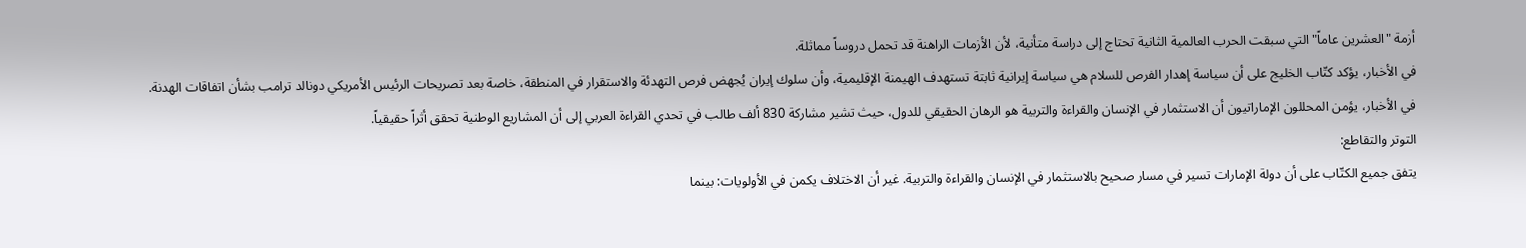أزمة "العشرين عاماً" التي سبقت الحرب العالمية الثانية تحتاج إلى دراسة متأنية، لأن الأزمات الراهنة قد تحمل دروساً مماثلة.
في الأخبار، يؤكد كتّاب الخليج على أن سياسة إهدار الفرص للسلام هي سياسة إيرانية ثابتة تستهدف الهيمنة الإقليمية، وأن سلوك إيران يُجهض فرص التهدئة والاستقرار في المنطقة، خاصة بعد تصريحات الرئيس الأمريكي دونالد ترامب بشأن اتفاقات الهدنة.
في الأخبار، يؤمن المحللون الإماراتيون أن الاستثمار في الإنسان والقراءة والتربية هو الرهان الحقيقي للدول، حيث تشير مشاركة 830 ألف طالب في تحدي القراءة العربي إلى أن المشاريع الوطنية تحقق أثراً حقيقياً.
التوتر والتقاطع:
يتفق جميع الكتّاب على أن دولة الإمارات تسير في مسار صحيح بالاستثمار في الإنسان والقراءة والتربية. غير أن الاختلاف يكمن في الأولويات: بينما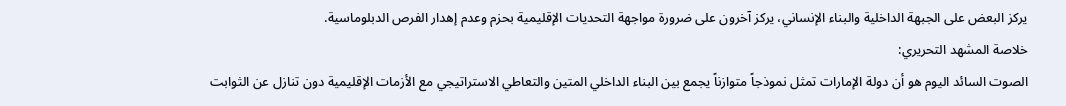يركز البعض على الجبهة الداخلية والبناء الإنساني، يركز آخرون على ضرورة مواجهة التحديات الإقليمية بحزم وعدم إهدار الفرص الدبلوماسية.
خلاصة المشهد التحريري:
الصوت السائد اليوم هو أن دولة الإمارات تمثل نموذجاً متوازناً يجمع بين البناء الداخلي المتين والتعاطي الاستراتيجي مع الأزمات الإقليمية دون تنازل عن الثوابت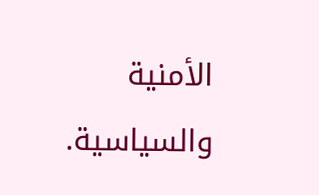الأمنية والسياسية.